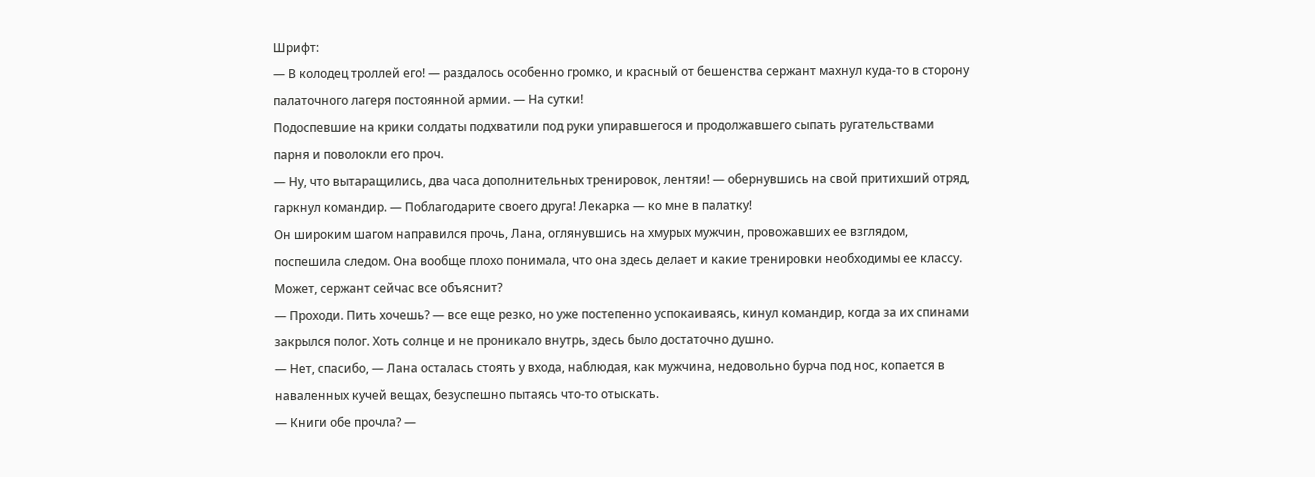Шрифт:
— В колодец троллей его! — раздалось особенно громко, и красный от бешенства сержант махнул куда-то в сторону палаточного лагеря постоянной армии. — На сутки!
Подоспевшие на крики солдаты подхватили под руки упиравшегося и продолжавшего сыпать ругательствами парня и поволокли его проч.
— Ну, что вытаращились, два часа дополнительных тренировок, лентяи! — обернувшись на свой притихший отряд, гаркнул командир. — Поблагодарите своего друга! Лекарка — ко мне в палатку!
Он широким шагом направился прочь, Лана, оглянувшись на хмурых мужчин, провожавших ее взглядом, поспешила следом. Она вообще плохо понимала, что она здесь делает и какие тренировки необходимы ее классу. Может, сержант сейчас все объяснит?
— Проходи. Пить хочешь? — все еще резко, но уже постепенно успокаиваясь, кинул командир, когда за их спинами закрылся полог. Хоть солнце и не проникало внутрь, здесь было достаточно душно.
— Нет, спасибо, — Лана осталась стоять у входа, наблюдая, как мужчина, недовольно бурча под нос, копается в наваленных кучей вещах, безуспешно пытаясь что-то отыскать.
— Книги обе прочла? —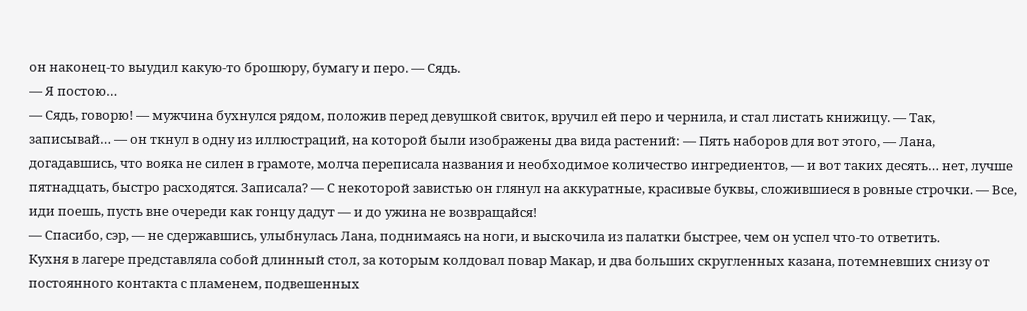он наконец-то выудил какую-то брошюру, бумагу и перо. — Сядь.
— Я постою…
— Сядь, говорю! — мужчина бухнулся рядом, положив перед девушкой свиток, вручил ей перо и чернила, и стал листать книжицу. — Так, записывай… — он ткнул в одну из иллюстраций, на которой были изображены два вида растений: — Пять наборов для вот этого, — Лана, догадавшись, что вояка не силен в грамоте, молча переписала названия и необходимое количество ингредиентов, — и вот таких десять… нет, лучше пятнадцать, быстро расходятся. Записала? — С некоторой завистью он глянул на аккуратные, красивые буквы, сложившиеся в ровные строчки. — Все, иди поешь, пусть вне очереди как гонцу дадут — и до ужина не возвращайся!
— Спасибо, сэр, — не сдержавшись, улыбнулась Лана, поднимаясь на ноги, и выскочила из палатки быстрее, чем он успел что-то ответить.
Кухня в лагере представляла собой длинный стол, за которым колдовал повар Макар, и два больших скругленных казана, потемневших снизу от постоянного контакта с пламенем, подвешенных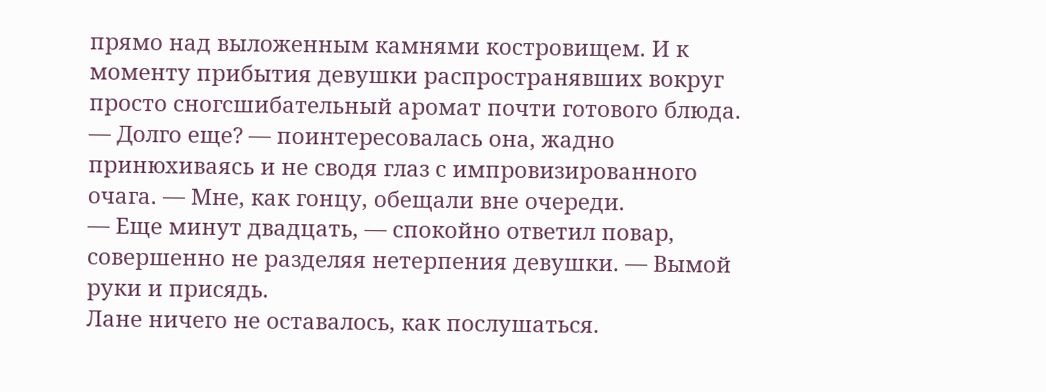прямо над выложенным камнями костровищем. И к моменту прибытия девушки распространявших вокруг просто сногсшибательный аромат почти готового блюда.
— Долго еще? — поинтересовалась она, жадно принюхиваясь и не сводя глаз с импровизированного очага. — Мне, как гонцу, обещали вне очереди.
— Еще минут двадцать, — спокойно ответил повар, совершенно не разделяя нетерпения девушки. — Вымой руки и присядь.
Лане ничего не оставалось, как послушаться.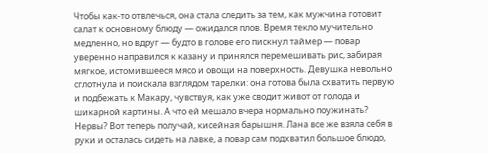Чтобы как-то отвлечься, она стала следить за тем, как мужчина готовит салат к основному блюду — ожидался плов. Время текло мучительно медленно, но вдруг — будто в голове его пискнул таймер — повар уверенно направился к казану и принялся перемешивать рис, забирая мягкое, истомившееся мясо и овощи на поверхность. Девушка невольно сглотнула и поискала взглядом тарелки: она готова была схватить первую и подбежать к Макару, чувствуя, как уже сводит живот от голода и шикарной картины. А что ей мешало вчера нормально поужинать? Нервы? Вот теперь получай, кисейная барышня. Лана все же взяла себя в руки и осталась сидеть на лавке, а повар сам подхватил большое блюдо,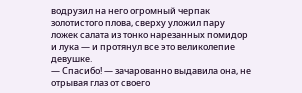водрузил на него огромный черпак золотистого плова, сверху уложил пару ложек салата из тонко нарезанных помидор и лука — и протянул все это великолепие девушке.
— Спасибо! — зачарованно выдавила она, не отрывая глаз от своего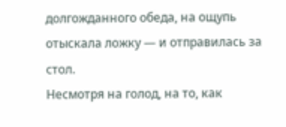долгожданного обеда, на ощупь отыскала ложку — и отправилась за стол.
Несмотря на голод, на то, как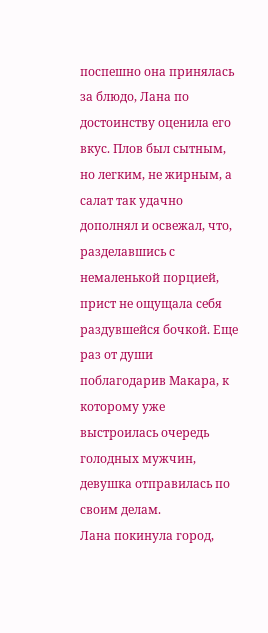поспешно она принялась за блюдо, Лана по достоинству оценила его вкус. Плов был сытным, но легким, не жирным, а салат так удачно дополнял и освежал, что, разделавшись с немаленькой порцией, прист не ощущала себя раздувшейся бочкой. Еще раз от души поблагодарив Макара, к которому уже выстроилась очередь голодных мужчин, девушка отправилась по своим делам.
Лана покинула город,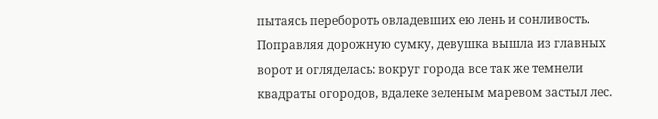пытаясь перебороть овладевших ею лень и сонливость. Поправляя дорожную сумку, девушка вышла из главных ворот и огляделась: вокруг города все так же темнели квадраты огородов, вдалеке зеленым маревом застыл лес.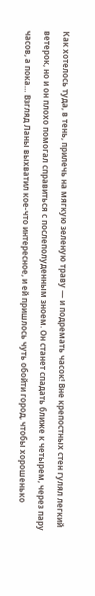Как хотелось туда, в тень, прилечь на мягкую зеленую траву — и подремать часок! Вне крепостных стен гулял легкий ветерок, но и он плохо помогал справиться с послеполуденным зноем. Он станет спадать ближе к четырем, через пару часов, а пока… Взгляд Ланы выхватил кое-что интересное, и ей пришлось чуть обойти город, чтобы хорошенько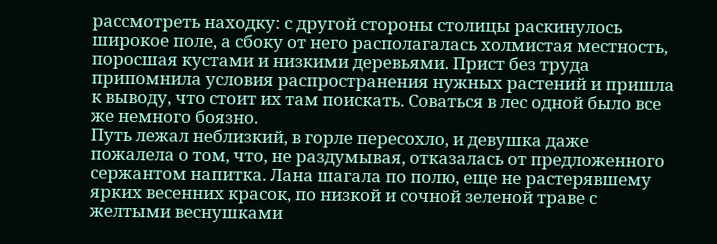рассмотреть находку: с другой стороны столицы раскинулось широкое поле, а сбоку от него располагалась холмистая местность, поросшая кустами и низкими деревьями. Прист без труда припомнила условия распространения нужных растений и пришла к выводу, что стоит их там поискать. Соваться в лес одной было все же немного боязно.
Путь лежал неблизкий, в горле пересохло, и девушка даже пожалела о том, что, не раздумывая, отказалась от предложенного сержантом напитка. Лана шагала по полю, еще не растерявшему ярких весенних красок, по низкой и сочной зеленой траве с желтыми веснушками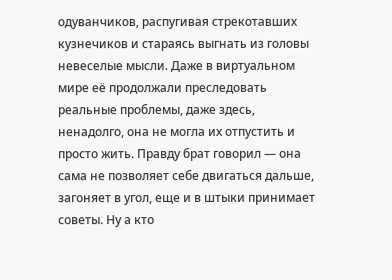одуванчиков, распугивая стрекотавших кузнечиков и стараясь выгнать из головы невеселые мысли. Даже в виртуальном мире её продолжали преследовать реальные проблемы, даже здесь, ненадолго, она не могла их отпустить и просто жить. Правду брат говорил — она сама не позволяет себе двигаться дальше, загоняет в угол, еще и в штыки принимает советы. Ну а кто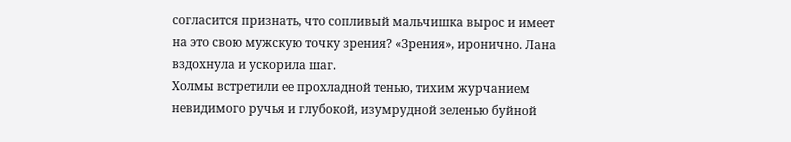согласится признать, что сопливый мальчишка вырос и имеет на это свою мужскую точку зрения? «Зрения», иронично. Лана вздохнула и ускорила шаг.
Холмы встретили ее прохладной тенью, тихим журчанием невидимого ручья и глубокой, изумрудной зеленью буйной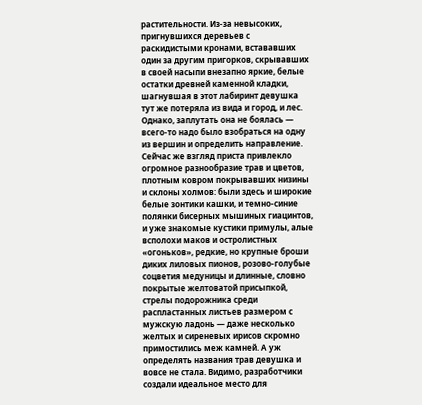растительности. Из-за невысоких, пригнувшихся деревьев с раскидистыми кронами, встававших один за другим пригорков, скрывавших в своей насыпи внезапно яркие, белые остатки древней каменной кладки, шагнувшая в этот лабиринт девушка тут же потеряла из вида и город, и лес. Однако, заплутать она не боялась — всего-то надо было взобраться на одну из вершин и определить направление. Сейчас же взгляд приста привлекло огромное разнообразие трав и цветов, плотным ковром покрывавших низины и склоны холмов: были здесь и широкие белые зонтики кашки, и темно-синие полянки бисерных мышиных гиацинтов, и уже знакомые кустики примулы, алые всполохи маков и остролистных «огоньков», редкие, но крупные броши диких лиловых пионов, розово-голубые соцветия медуницы и длинные, словно покрытые желтоватой присыпкой, стрелы подорожника среди распластанных листьев размером с мужскую ладонь — даже несколько желтых и сиреневых ирисов скромно примостились меж камней. А уж определять названия трав девушка и вовсе не стала. Видимо, разработчики создали идеальное место для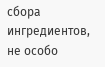сбора ингредиентов, не особо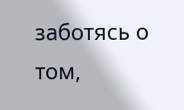заботясь о том,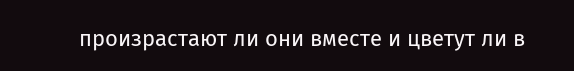произрастают ли они вместе и цветут ли в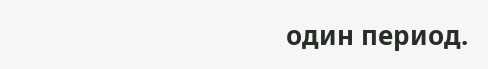один период.